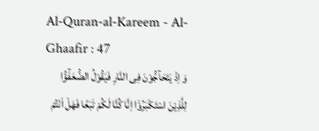Al-Quran-al-Kareem - Al-Ghaafir : 47
وَ اِذْ یَتَحَآجُّوْنَ فِی النَّارِ فَیَقُوْلُ الضُّعَفٰٓؤُا لِلَّذِیْنَ اسْتَكْبَرُوْۤا اِنَّا كُنَّا لَكُمْ تَبَعًا فَهَلْ اَنْتُمْ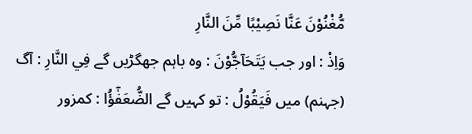مُّغْنُوْنَ عَنَّا نَصِیْبًا مِّنَ النَّارِ
وَاِذْ : اور جب يَتَحَآجُّوْنَ : وہ باہم جھگڑیں گے فِي النَّارِ : آگ (جہنم) میں فَيَقُوْلُ : تو کہیں گے الضُّعَفٰٓؤُا : کمزور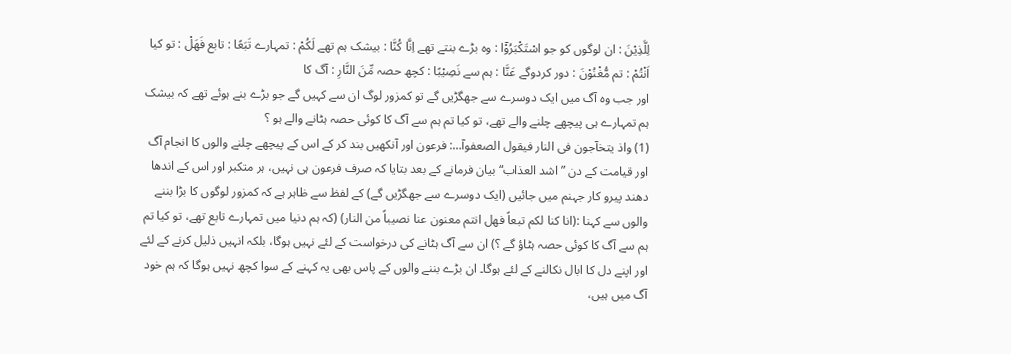لِلَّذِيْنَ : ان لوگوں کو جو اسْتَكْبَرُوْٓا : وہ بڑے بنتے تھے اِنَّا كُنَّا : بیشک ہم تھے لَكُمْ : تمہارے تَبَعًا : تابع فَهَلْ : تو کیا اَنْتُمْ : تم مُّغْنُوْنَ : دور کردوگے عَنَّا : ہم سے نَصِيْبًا : کچھ حصہ مِّنَ النَّارِ : آگ کا
اور جب وہ آگ میں ایک دوسرے سے جھگڑیں گے تو کمزور لوگ ان سے کہیں گے جو بڑے بنے ہوئے تھے کہ بیشک ہم تمہارے ہی پیچھے چلنے والے تھے، تو کیا تم ہم سے آگ کا کوئی حصہ ہٹانے والے ہو ؟
(1) واذ یتخآجون فی النار فیقول الصعفوآ…: فرعون اور آنکھیں بند کر کے اس کے پیچھے چلنے والوں کا انجام آگ اور قیامت کے دن ”اشد العذاب“ بیان فرمانے کے بعد بتایا کہ صرف فرعون ہی نہیں، ہر متکبر اور اس کے اندھا دھند پیرو کار جہنم میں جائیں (ایک دوسرے سے جھگڑیں گے) کے لفظ سے ظاہر ہے کہ کمزور لوگوں کا بڑا بننے والوں سے کہنا :(انا کنا لکم تبعاً فھل انتم معنون عنا نصیباً من النار) (کہ ہم دنیا میں تمہارے تابع تھے، تو کیا تم ہم سے آگ کا کوئی حصہ ہٹاؤ گے ؟) ان سے آگ ہٹانے کی درخواست کے لئے نہیں ہوگا، بلکہ انہیں ذلیل کرنے کے لئے اور اپنے دل کا ابال نکالنے کے لئے ہوگا۔ ان بڑے بننے والوں کے پاس بھی یہ کہنے کے سوا کچھ نہیں ہوگا کہ ہم خود آگ میں ہیں،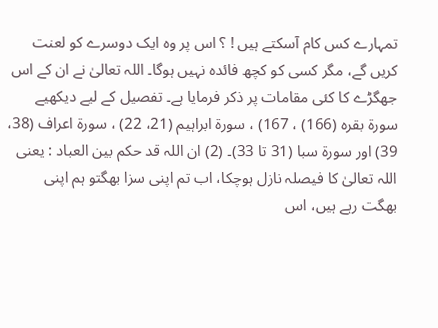تمہارے کس کام آسکتے ہیں ! ؟ اس پر وہ ایک دوسرے کو لعنت کریں گے، مگر کسی کو کچھ فائدہ نہیں ہوگا۔ اللہ تعالیٰ نے ان کے اس جھگڑے کا کئی مقامات پر ذکر فرمایا ہے۔ تفصیل کے لیے دیکھیے سورة بقرہ (166) ، 167) ، سورة ابراہیم (21، 22) ، سورة اعراف (38، 39) اور سورة سبا (31 تا 33)۔ (2) ان اللہ قد حکم بین العباد : یعنی اللہ تعالیٰ کا فیصلہ نازل ہوچکا، اب تم اپنی سزا بھگتو ہم اپنی بھگت رہے ہیں، اس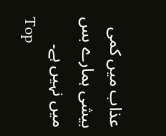عذاب میں کمی بیشی ہمارے بس میں نہیں ہے۔
Top